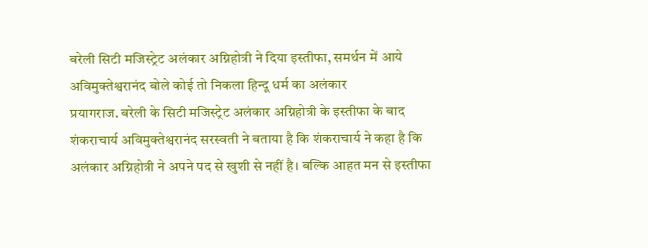बरेली सिटी मजिस्ट्रेट अलंकार अग्निहोत्री ने दिया इस्तीफा, समर्थन में आये अविमुक्तेश्वरानंद बोले कोई तो निकला हिन्दू धर्म का अलंकार
प्रयागराज. बरेली के सिटी मजिस्ट्रेट अलंकार अग्निहोत्री के इस्तीफा के बाद शंकराचार्य अविमुक्तेश्वरानंद सरस्वती ने बताया है कि शंकराचार्य ने कहा है कि अलंकार अग्निहोत्री ने अपने पद से खुशी से नहीं है। बल्कि आहत मन से इस्तीफा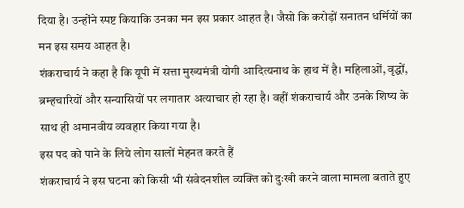दिया है। उन्होंने स्पष्ट कियाकि उनका मन इस प्रकार आहत है। जैसो कि करोड़ों सनातन धर्मियों का मन इस समय आहत है।
शंकराचार्य ने कहा है कि यूपी में सत्ता मुख्यमंत्री योगी आदित्यनाथ के हाथ में है। महिलाओं, वृद्धों, ब्रम्हचारियों और सन्यासियों पर लगातार अत्याचार हो रहा है। वहीं शंकराचार्य और उनके शिष्य के साथ ही अमानवीय व्यवहार किया गया है।
इस पद को पाने के लिये लोग सालों मेहनत करते हैं
शंकराचार्य ने इस घटना को किसी भी संवेदनशील व्यक्ति को दुःखी करने वाला मामला बताते हुए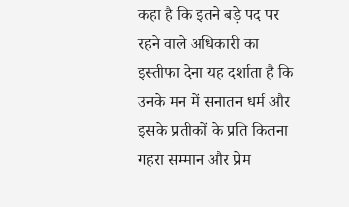कहा है कि इतने बड़े पद पर रहने वाले अधिकारी का इस्तीफा देना यह दर्शाता है कि उनके मन में सनातन धर्म और इसके प्रतीकों के प्रति कितना गहरा सम्मान और प्रेम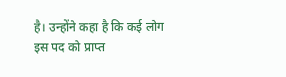है। उन्होंने कहा है कि कई लोग इस पद को प्राप्त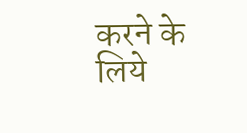करने के लिये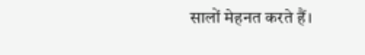सालों मेहनत करते हैं।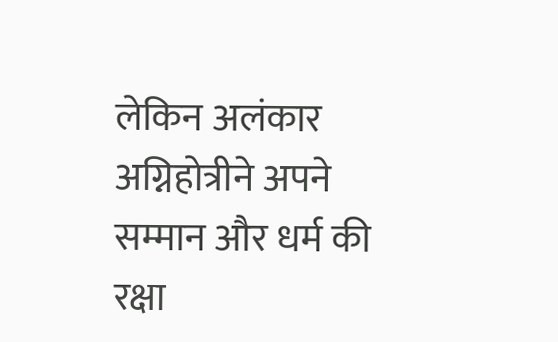लेकिन अलंकार अग्निहोत्रीने अपने सम्मान और धर्म की रक्षा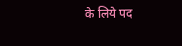के लिये पद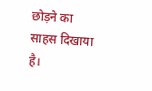छोड़ने का साहस दिखाया है।